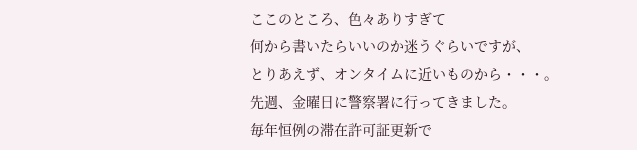ここのところ、色々ありすぎて
何から書いたらいいのか迷うぐらいですが、
とりあえず、オンタイムに近いものから・・・。
先週、金曜日に警察署に行ってきました。
毎年恒例の滞在許可証更新で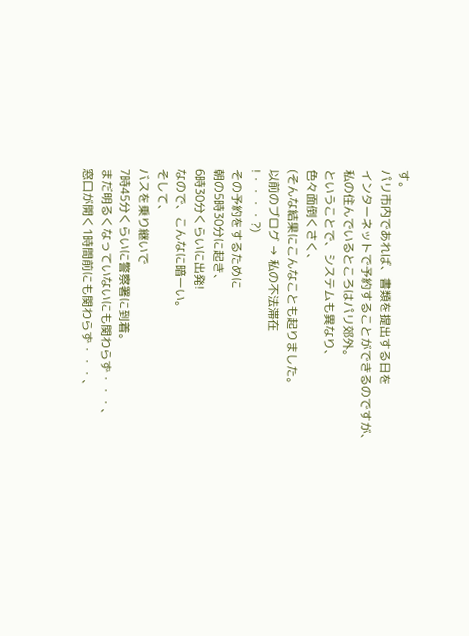す。
パリ市内であれば、書類を提出する日を
インターネットで予約することができるのですが、
私の住んでいるところはパリ郊外。
ということで、システムも異なり、
色々面倒くさく、
(そんな結果にこんなことも起りました。
以前のブログ → 私の不法滞在
!・・・・?)
その予約をするために
朝の5時30分に起き、
6時30分くらいに出発!
なので、こんなに暗ーい。
そして、
バスを乗り継いで
7時45分くらいに警察署に到着。
まだ明るくなっていないにも関わらず・・・、
窓口が開く1時間前にも関わらず・・・、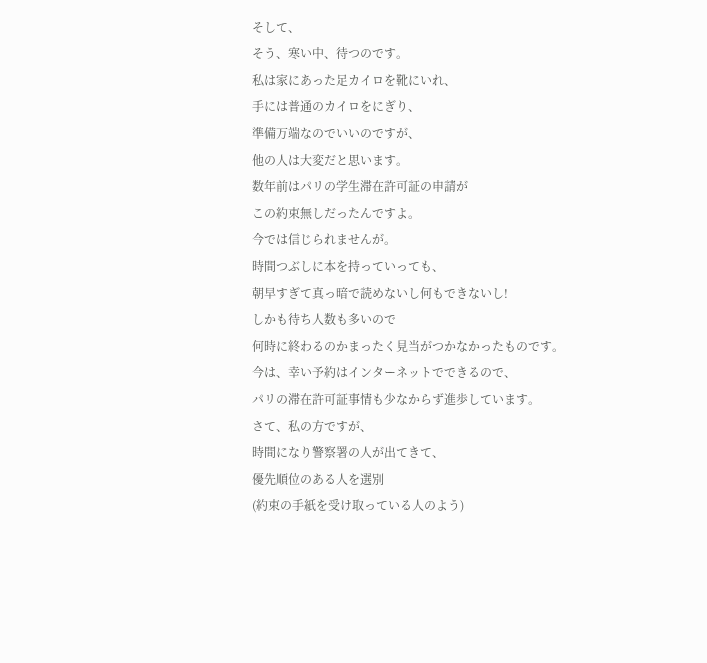そして、
そう、寒い中、待つのです。
私は家にあった足カイロを靴にいれ、
手には普通のカイロをにぎり、
準備万端なのでいいのですが、
他の人は大変だと思います。
数年前はパリの学生滞在許可証の申請が
この約束無しだったんですよ。
今では信じられませんが。
時間つぶしに本を持っていっても、
朝早すぎて真っ暗で読めないし何もできないし!
しかも待ち人数も多いので
何時に終わるのかまったく見当がつかなかったものです。
今は、幸い予約はインターネットでできるので、
パリの滞在許可証事情も少なからず進歩しています。
さて、私の方ですが、
時間になり警察署の人が出てきて、
優先順位のある人を選別
(約束の手紙を受け取っている人のよう)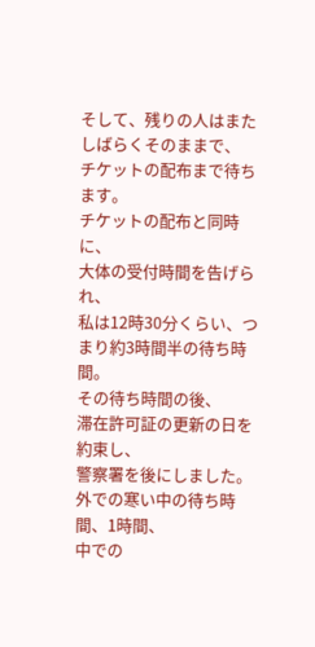そして、残りの人はまたしばらくそのままで、
チケットの配布まで待ちます。
チケットの配布と同時に、
大体の受付時間を告げられ、
私は12時30分くらい、つまり約3時間半の待ち時間。
その待ち時間の後、
滞在許可証の更新の日を約束し、
警察署を後にしました。
外での寒い中の待ち時間、1時間、
中での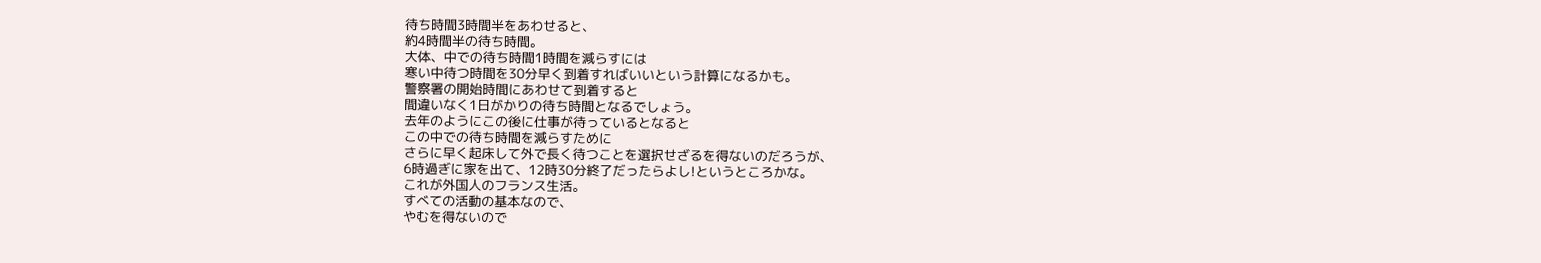待ち時間3時間半をあわせると、
約4時間半の待ち時間。
大体、中での待ち時間1時間を減らすには
寒い中待つ時間を30分早く到着すればいいという計算になるかも。
警察署の開始時間にあわせて到着すると
間違いなく1日がかりの待ち時間となるでしょう。
去年のようにこの後に仕事が待っているとなると
この中での待ち時間を減らすために
さらに早く起床して外で長く待つことを選択せざるを得ないのだろうが、
6時過ぎに家を出て、12時30分終了だったらよし!というところかな。
これが外国人のフランス生活。
すべての活動の基本なので、
やむを得ないので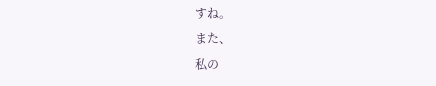すね。
また、
私の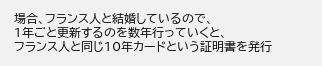場合、フランス人と結婚しているので、
1年ごと更新するのを数年行っていくと、
フランス人と同じ10年カードという証明書を発行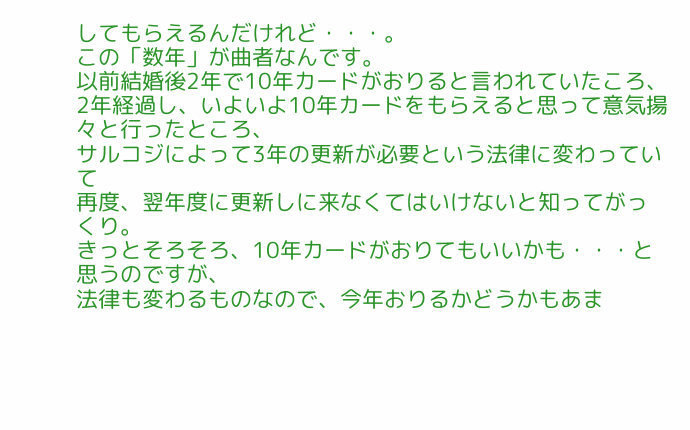してもらえるんだけれど・・・。
この「数年」が曲者なんです。
以前結婚後2年で10年カードがおりると言われていたころ、
2年経過し、いよいよ10年カードをもらえると思って意気揚々と行ったところ、
サルコジによって3年の更新が必要という法律に変わっていて
再度、翌年度に更新しに来なくてはいけないと知ってがっくり。
きっとそろそろ、10年カードがおりてもいいかも・・・と思うのですが、
法律も変わるものなので、今年おりるかどうかもあま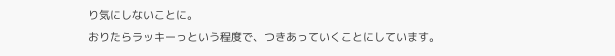り気にしないことに。
おりたらラッキーっという程度で、つきあっていくことにしています。